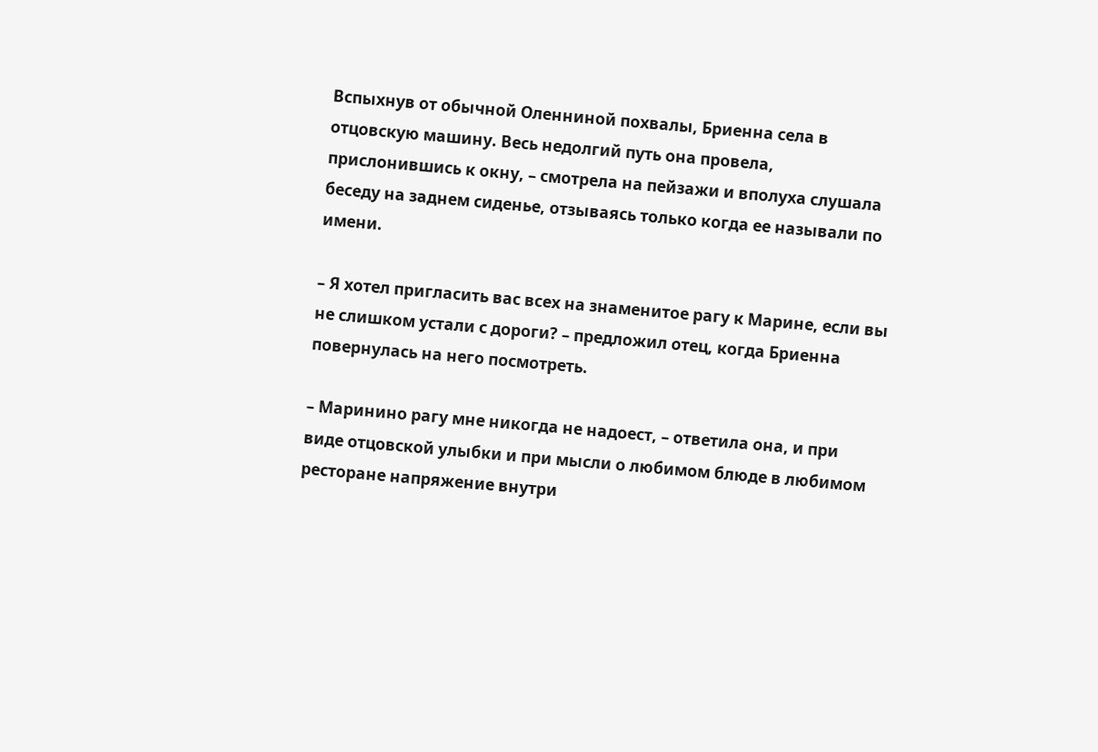Вспыхнув от обычной Оленниной похвалы, Бриенна села в отцовскую машину. Весь недолгий путь она провела, прислонившись к окну, – смотрела на пейзажи и вполуха слушала беседу на заднем сиденье, отзываясь только когда ее называли по имени.

– Я хотел пригласить вас всех на знаменитое рагу к Марине, если вы не слишком устали с дороги? – предложил отец, когда Бриенна повернулась на него посмотреть.

– Маринино рагу мне никогда не надоест, – ответила она, и при виде отцовской улыбки и при мысли о любимом блюде в любимом ресторане напряжение внутри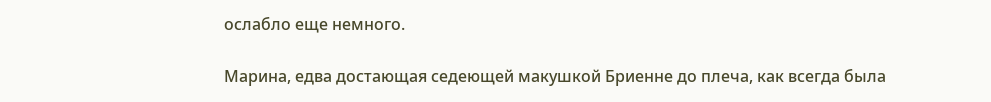ослабло еще немного.

Марина, едва достающая седеющей макушкой Бриенне до плеча, как всегда была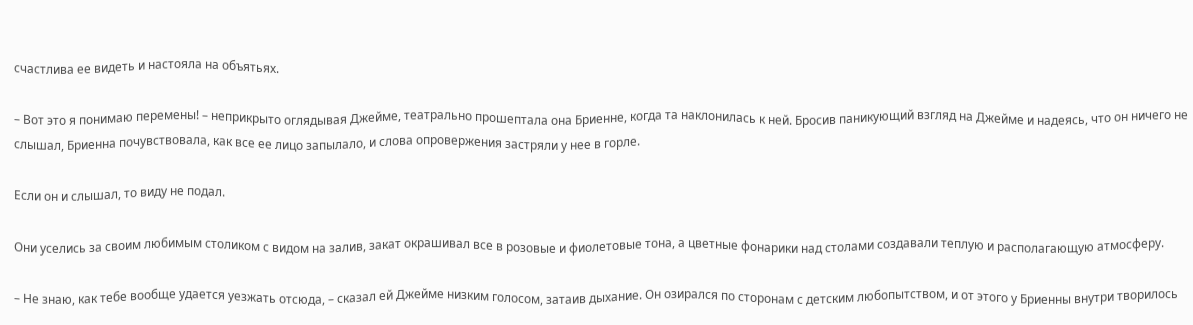счастлива ее видеть и настояла на объятьях.

– Вот это я понимаю перемены! – неприкрыто оглядывая Джейме, театрально прошептала она Бриенне, когда та наклонилась к ней. Бросив паникующий взгляд на Джейме и надеясь, что он ничего не слышал, Бриенна почувствовала, как все ее лицо запылало, и слова опровержения застряли у нее в горле.

Если он и слышал, то виду не подал.

Они уселись за своим любимым столиком с видом на залив, закат окрашивал все в розовые и фиолетовые тона, а цветные фонарики над столами создавали теплую и располагающую атмосферу.

– Не знаю, как тебе вообще удается уезжать отсюда, – сказал ей Джейме низким голосом, затаив дыхание. Он озирался по сторонам с детским любопытством, и от этого у Бриенны внутри творилось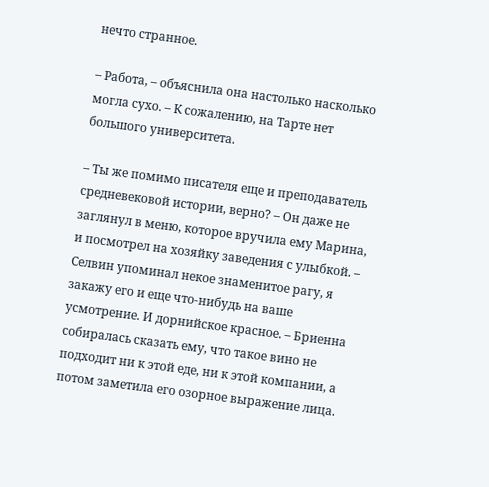нечто странное.

– Работа, – объяснила она настолько насколько могла сухо. – К сожалению, на Тарте нет большого университета.

– Ты же помимо писателя еще и преподаватель средневековой истории, верно? – Он даже не заглянул в меню, которое вручила ему Марина, и посмотрел на хозяйку заведения с улыбкой. – Селвин упоминал некое знаменитое рагу, я закажу его и еще что-нибудь на ваше усмотрение. И дорнийское красное. – Бриенна собиралась сказать ему, что такое вино не подходит ни к этой еде, ни к этой компании, а потом заметила его озорное выражение лица.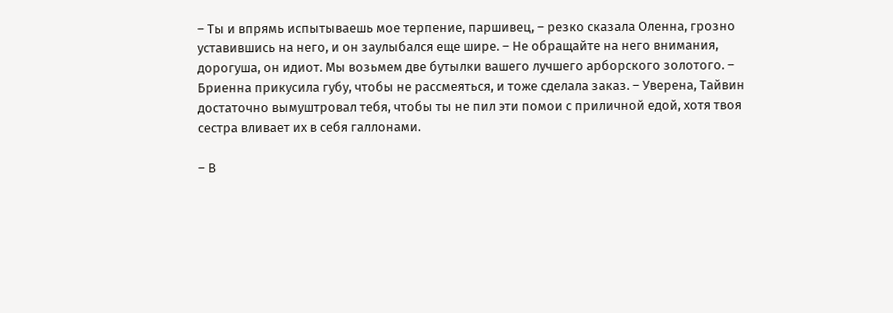– Ты и впрямь испытываешь мое терпение, паршивец, – резко сказала Оленна, грозно уставившись на него, и он заулыбался еще шире. – Не обращайте на него внимания, дорогуша, он идиот. Мы возьмем две бутылки вашего лучшего арборского золотого. – Бриенна прикусила губу, чтобы не рассмеяться, и тоже сделала заказ. – Уверена, Тайвин достаточно вымуштровал тебя, чтобы ты не пил эти помои с приличной едой, хотя твоя сестра вливает их в себя галлонами.

– В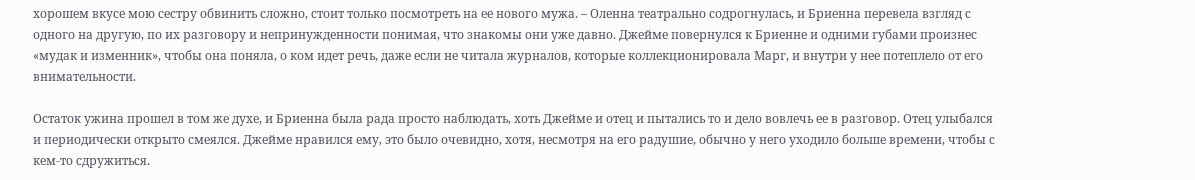хорошем вкусе мою сестру обвинить сложно, стоит только посмотреть на ее нового мужа. – Оленна театрально содрогнулась, и Бриенна перевела взгляд с одного на другую, по их разговору и непринужденности понимая, что знакомы они уже давно. Джейме повернулся к Бриенне и одними губами произнес «мудак и изменник», чтобы она поняла, о ком идет речь, даже если не читала журналов, которые коллекционировала Марг, и внутри у нее потеплело от его внимательности.

Остаток ужина прошел в том же духе, и Бриенна была рада просто наблюдать, хоть Джейме и отец и пытались то и дело вовлечь ее в разговор. Отец улыбался и периодически открыто смеялся. Джейме нравился ему, это было очевидно, хотя, несмотря на его радушие, обычно у него уходило больше времени, чтобы с кем-то сдружиться.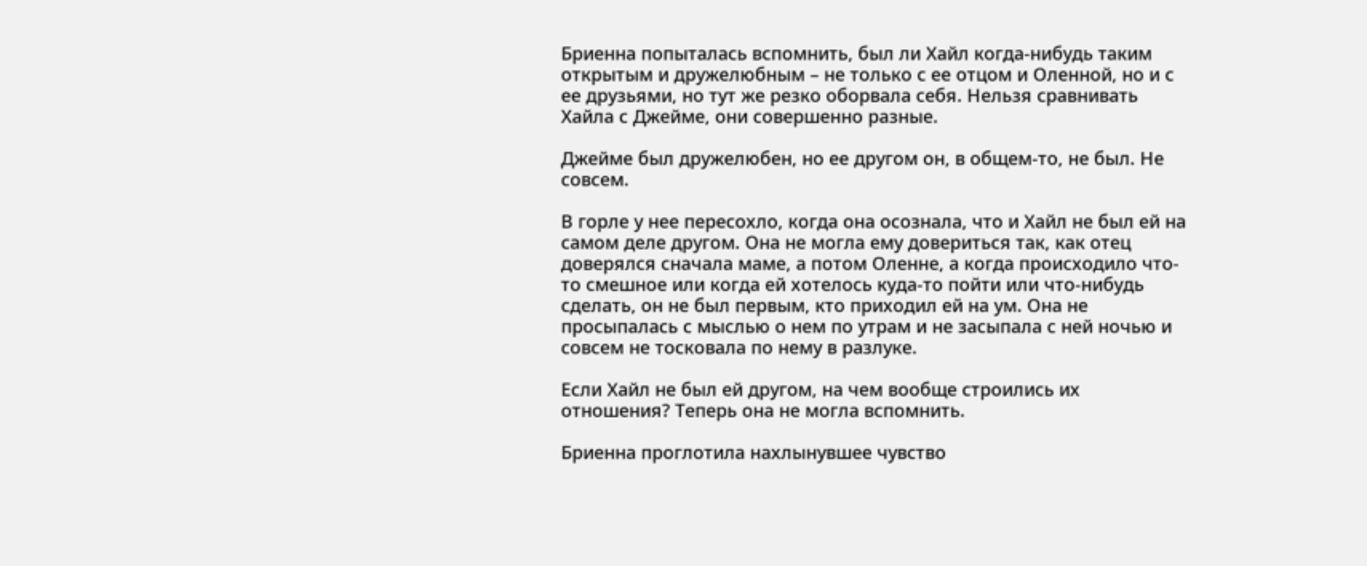Бриенна попыталась вспомнить, был ли Хайл когда-нибудь таким открытым и дружелюбным – не только с ее отцом и Оленной, но и с ее друзьями, но тут же резко оборвала себя. Нельзя сравнивать Хайла с Джейме, они совершенно разные.

Джейме был дружелюбен, но ее другом он, в общем-то, не был. Не совсем.

В горле у нее пересохло, когда она осознала, что и Хайл не был ей на самом деле другом. Она не могла ему довериться так, как отец доверялся сначала маме, а потом Оленне, а когда происходило что-то смешное или когда ей хотелось куда-то пойти или что-нибудь сделать, он не был первым, кто приходил ей на ум. Она не просыпалась с мыслью о нем по утрам и не засыпала с ней ночью и совсем не тосковала по нему в разлуке.

Если Хайл не был ей другом, на чем вообще строились их отношения? Теперь она не могла вспомнить.

Бриенна проглотила нахлынувшее чувство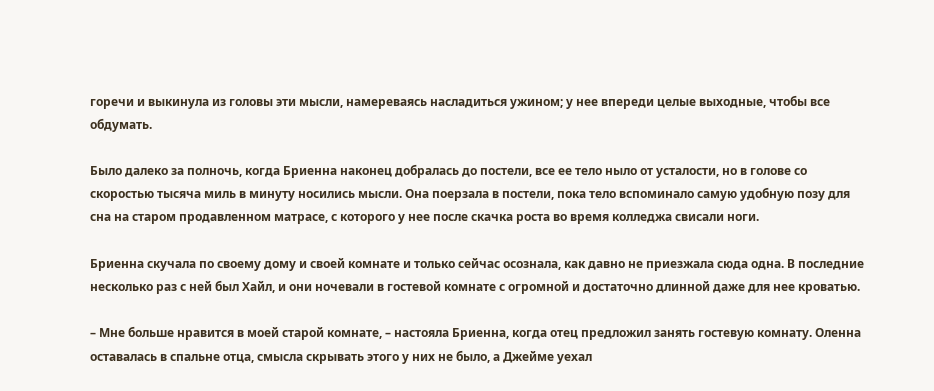горечи и выкинула из головы эти мысли, намереваясь насладиться ужином; у нее впереди целые выходные, чтобы все обдумать.

Было далеко за полночь, когда Бриенна наконец добралась до постели, все ее тело ныло от усталости, но в голове со скоростью тысяча миль в минуту носились мысли. Она поерзала в постели, пока тело вспоминало самую удобную позу для сна на старом продавленном матрасе, с которого у нее после скачка роста во время колледжа свисали ноги.

Бриенна скучала по своему дому и своей комнате и только сейчас осознала, как давно не приезжала сюда одна. В последние несколько раз с ней был Хайл, и они ночевали в гостевой комнате с огромной и достаточно длинной даже для нее кроватью.

– Мне больше нравится в моей старой комнате, – настояла Бриенна, когда отец предложил занять гостевую комнату. Оленна оставалась в спальне отца, смысла скрывать этого у них не было, а Джейме уехал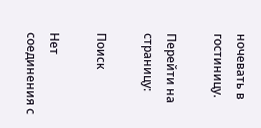ночевать в гостиницу.

Перейти на страницу:

Поиск

Нет соединения с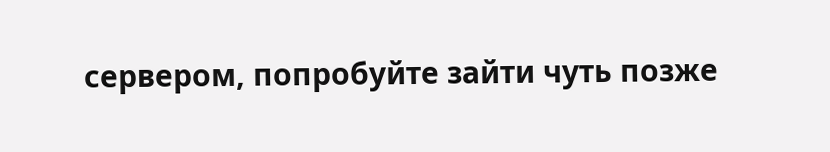сервером, попробуйте зайти чуть позже